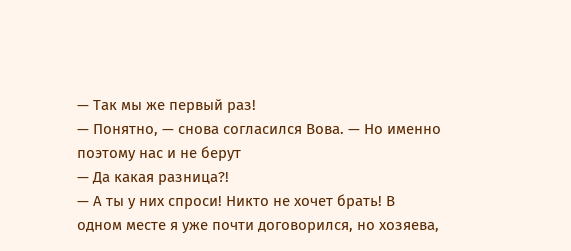— Так мы же первый раз!
— Понятно, — снова согласился Вова. — Но именно поэтому нас и не берут
— Да какая разница?!
— А ты у них спроси! Никто не хочет брать! В одном месте я уже почти договорился, но хозяева,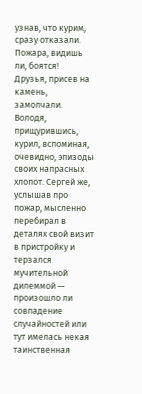узнав, что курим, сразу отказали. Пожара, видишь ли, боятся!
Друзья, присев на камень, замолчали. Володя, прищурившись, курил, вспоминая, очевидно, эпизоды своих напрасных хлопот. Сергей же, услышав про пожар, мысленно перебирал в деталях свой визит в пристройку и терзался мучительной дилеммой — произошло ли совпадение случайностей или тут имелась некая таинственная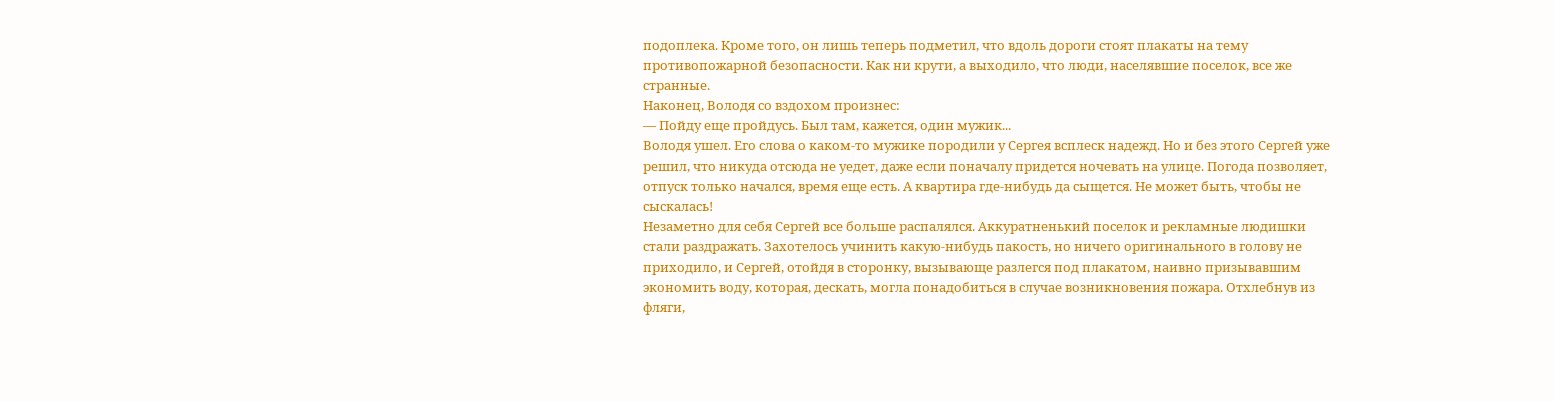подоплека. Кроме того, он лишь теперь подметил, что вдоль дороги стоят плакаты на тему противопожарной безопасности. Как ни крути, а выходило, что люди, населявшие поселок, все же странные.
Наконец, Володя со вздохом произнес:
— Пойду еще пройдусь. Был там, кажется, один мужик...
Володя ушел. Его слова о каком-то мужике породили у Сергея всплеск надежд. Но и без этого Сергей уже решил, что никуда отсюда не уедет, даже если поначалу придется ночевать на улице. Погода позволяет, отпуск только начался, время еще есть. А квартира где-нибудь да сыщется. Не может быть, чтобы не сыскалась!
Незаметно для себя Сергей все больше распалялся. Аккуратненький поселок и рекламные людишки стали раздражать. Захотелось учинить какую-нибудь пакость, но ничего оригинального в голову не приходило, и Сергей, отойдя в сторонку, вызывающе разлегся под плакатом, наивно призывавшим экономить воду, которая, дескать, могла понадобиться в случае возникновения пожара. Отхлебнув из фляги,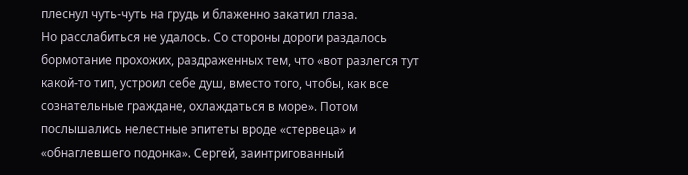плеснул чуть-чуть на грудь и блаженно закатил глаза.
Но расслабиться не удалось. Со стороны дороги раздалось бормотание прохожих, раздраженных тем, что «вот разлегся тут какой-то тип, устроил себе душ, вместо того, чтобы, как все сознательные граждане, охлаждаться в море». Потом послышались нелестные эпитеты вроде «стервеца» и «обнаглевшего подонка». Сергей, заинтригованный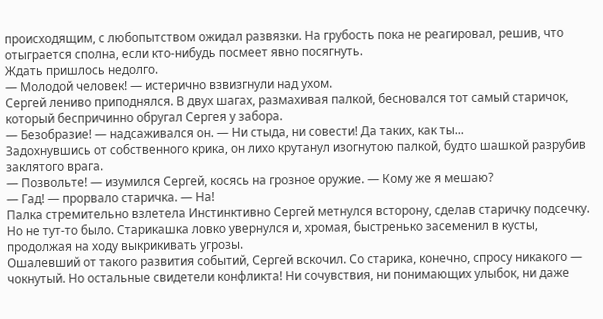происходящим, с любопытством ожидал развязки. На грубость пока не реагировал, решив, что отыграется сполна, если кто-нибудь посмеет явно посягнуть.
Ждать пришлось недолго.
— Молодой человек! — истерично взвизгнули над ухом.
Сергей лениво приподнялся. В двух шагах, размахивая палкой, бесновался тот самый старичок, который беспричинно обругал Сергея у забора.
— Безобразие! — надсаживался он. — Ни стыда, ни совести! Да таких, как ты...
Задохнувшись от собственного крика, он лихо крутанул изогнутою палкой, будто шашкой разрубив заклятого врага.
— Позвольте! — изумился Сергей, косясь на грозное оружие. — Кому же я мешаю?
— Гад! — прорвало старичка. — На!
Палка стремительно взлетела Инстинктивно Сергей метнулся всторону, сделав старичку подсечку. Но не тут-то было. Старикашка ловко увернулся и, хромая, быстренько засеменил в кусты, продолжая на ходу выкрикивать угрозы.
Ошалевший от такого развития событий, Сергей вскочил. Со старика, конечно, спросу никакого — чокнутый. Но остальные свидетели конфликта! Ни сочувствия, ни понимающих улыбок, ни даже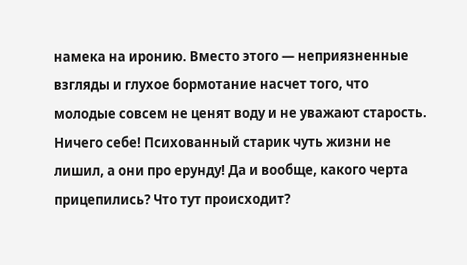намека на иронию. Вместо этого — неприязненные взгляды и глухое бормотание насчет того, что молодые совсем не ценят воду и не уважают старость. Ничего себе! Психованный старик чуть жизни не лишил, а они про ерунду! Да и вообще, какого черта прицепились? Что тут происходит?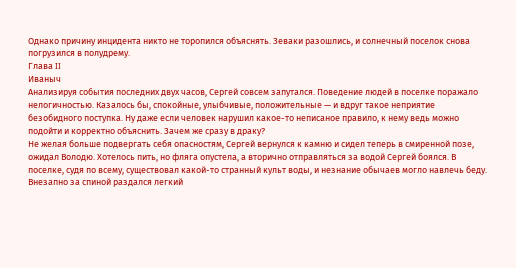Однако причину инцидента никто не торопился объяснять. Зеваки разошлись, и солнечный поселок снова погрузился в полудрему.
Глава II
Иваныч
Анализируя события последних двух часов, Сергей совсем запутался. Поведение людей в поселке поражало нелогичностью. Казалось бы, спокойные, улыбчивые, положительные — и вдруг такое неприятие безобидного поступка. Ну даже если человек нарушил какое-то неписаное правило, к нему ведь можно подойти и корректно объяснить. Зачем же сразу в драку?
Не желая больше подвергать себя опасностям, Сергей вернулся к камню и сидел теперь в смиренной позе, ожидал Володю. Хотелось пить, но фляга опустела, а вторично отправляться за водой Сергей боялся. В поселке, судя по всему, существовал какой-то странный культ воды, и незнание обычаев могло навлечь беду.
Внезапно за спиной раздался легкий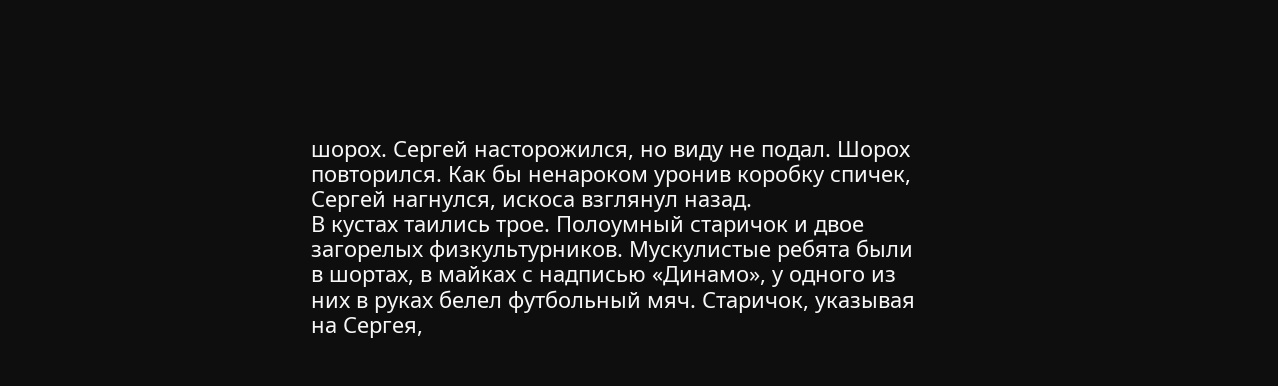шорох. Сергей насторожился, но виду не подал. Шорох повторился. Как бы ненароком уронив коробку спичек, Сергей нагнулся, искоса взглянул назад.
В кустах таились трое. Полоумный старичок и двое загорелых физкультурников. Мускулистые ребята были в шортах, в майках с надписью «Динамо», у одного из них в руках белел футбольный мяч. Старичок, указывая на Сергея,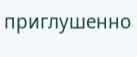приглушенно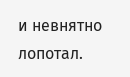и невнятно лопотал.